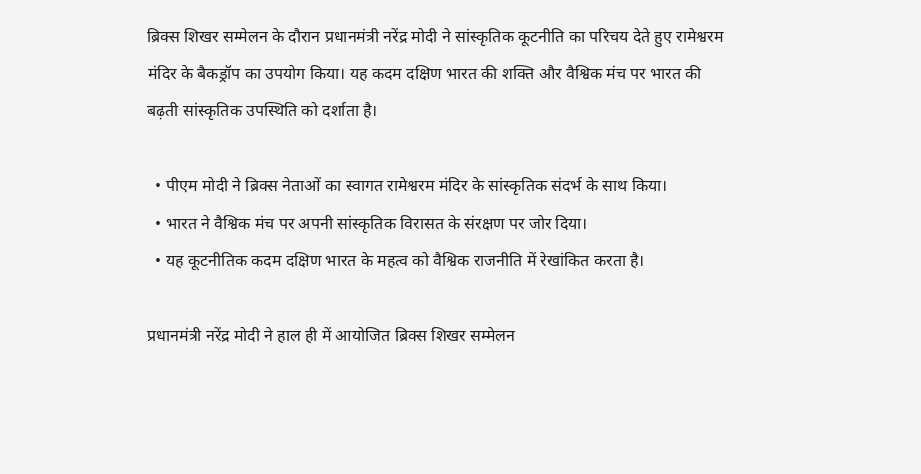ब्रिक्स शिखर सम्मेलन के दौरान प्रधानमंत्री नरेंद्र मोदी ने सांस्कृतिक कूटनीति का परिचय देते हुए रामेश्वरम मंदिर के बैकड्रॉप का उपयोग किया। यह कदम दक्षिण भारत की शक्ति और वैश्विक मंच पर भारत की बढ़ती सांस्कृतिक उपस्थिति को दर्शाता है।

  • पीएम मोदी ने ब्रिक्स नेताओं का स्वागत रामेश्वरम मंदिर के सांस्कृतिक संदर्भ के साथ किया।
  • भारत ने वैश्विक मंच पर अपनी सांस्कृतिक विरासत के संरक्षण पर जोर दिया।
  • यह कूटनीतिक कदम दक्षिण भारत के महत्व को वैश्विक राजनीति में रेखांकित करता है।

प्रधानमंत्री नरेंद्र मोदी ने हाल ही में आयोजित ब्रिक्स शिखर सम्मेलन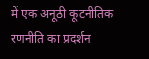में एक अनूठी कूटनीतिक रणनीति का प्रदर्शन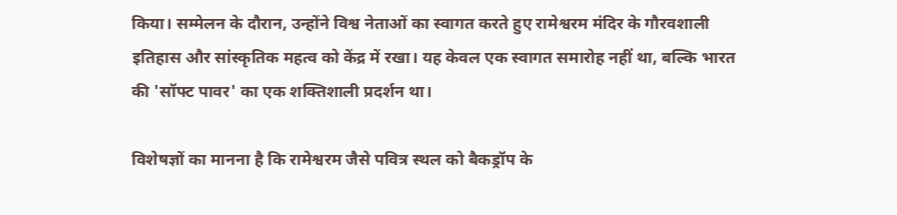किया। सम्मेलन के दौरान, उन्होंने विश्व नेताओं का स्वागत करते हुए रामेश्वरम मंदिर के गौरवशाली इतिहास और सांस्कृतिक महत्व को केंद्र में रखा। यह केवल एक स्वागत समारोह नहीं था, बल्कि भारत की 'सॉफ्ट पावर' का एक शक्तिशाली प्रदर्शन था।

विशेषज्ञों का मानना है कि रामेश्वरम जैसे पवित्र स्थल को बैकड्रॉप के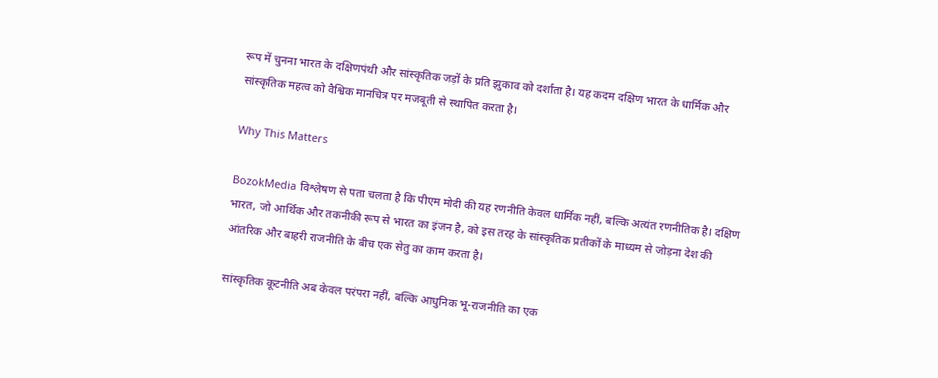रूप में चुनना भारत के दक्षिणपंथी और सांस्कृतिक जड़ों के प्रति झुकाव को दर्शाता है। यह कदम दक्षिण भारत के धार्मिक और सांस्कृतिक महत्व को वैश्विक मानचित्र पर मजबूती से स्थापित करता है।

Why This Matters

BozokMedia विश्लेषण से पता चलता है कि पीएम मोदी की यह रणनीति केवल धार्मिक नहीं, बल्कि अत्यंत रणनीतिक है। दक्षिण भारत, जो आर्थिक और तकनीकी रूप से भारत का इंजन है, को इस तरह के सांस्कृतिक प्रतीकों के माध्यम से जोड़ना देश की आंतरिक और बाहरी राजनीति के बीच एक सेतु का काम करता है।

सांस्कृतिक कूटनीति अब केवल परंपरा नहीं, बल्कि आधुनिक भू-राजनीति का एक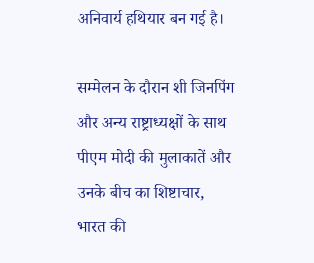अनिवार्य हथियार बन गई है।

सम्मेलन के दौरान शी जिनपिंग और अन्य राष्ट्राध्यक्षों के साथ पीएम मोदी की मुलाकातें और उनके बीच का शिष्टाचार, भारत की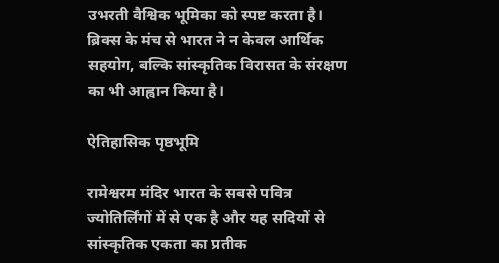उभरती वैश्विक भूमिका को स्पष्ट करता है। ब्रिक्स के मंच से भारत ने न केवल आर्थिक सहयोग, बल्कि सांस्कृतिक विरासत के संरक्षण का भी आह्वान किया है।

ऐतिहासिक पृष्ठभूमि

रामेश्वरम मंदिर भारत के सबसे पवित्र ज्योतिर्लिंगों में से एक है और यह सदियों से सांस्कृतिक एकता का प्रतीक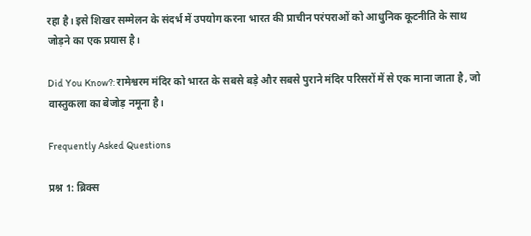रहा है। इसे शिखर सम्मेलन के संदर्भ में उपयोग करना भारत की प्राचीन परंपराओं को आधुनिक कूटनीति के साथ जोड़ने का एक प्रयास है।

Did You Know?: रामेश्वरम मंदिर को भारत के सबसे बड़े और सबसे पुराने मंदिर परिसरों में से एक माना जाता है, जो वास्तुकला का बेजोड़ नमूना है।

Frequently Asked Questions

प्रश्न 1: ब्रिक्स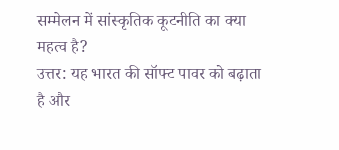सम्मेलन में सांस्कृतिक कूटनीति का क्या महत्व है?
उत्तर: यह भारत की सॉफ्ट पावर को बढ़ाता है और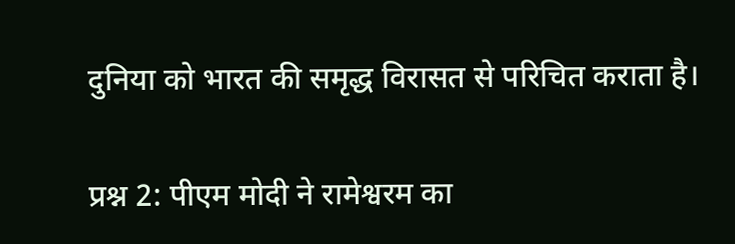दुनिया को भारत की समृद्ध विरासत से परिचित कराता है।

प्रश्न 2: पीएम मोदी ने रामेश्वरम का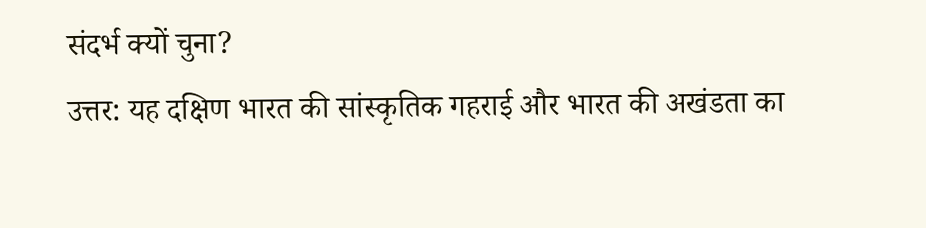संदर्भ क्यों चुना?
उत्तर: यह दक्षिण भारत की सांस्कृतिक गहराई और भारत की अखंडता का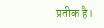प्रतीक है।